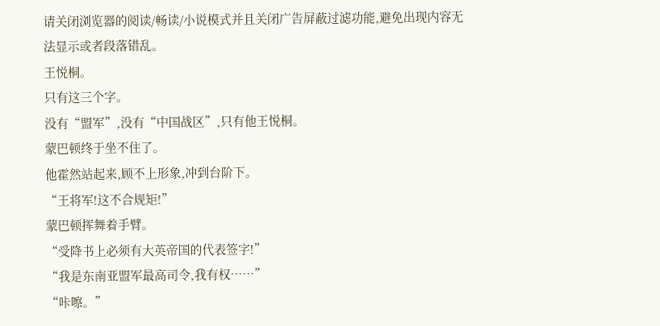请关闭浏览器的阅读/畅读/小说模式并且关闭广告屏蔽过滤功能,避免出现内容无法显示或者段落错乱。
王悦桐。
只有这三个字。
没有“盟军”,没有“中国战区”,只有他王悦桐。
蒙巴顿终于坐不住了。
他霍然站起来,顾不上形象,冲到台阶下。
“王将军!这不合规矩!”
蒙巴顿挥舞着手臂。
“受降书上必须有大英帝国的代表签字!”
“我是东南亚盟军最高司令,我有权……”
“咔嚓。”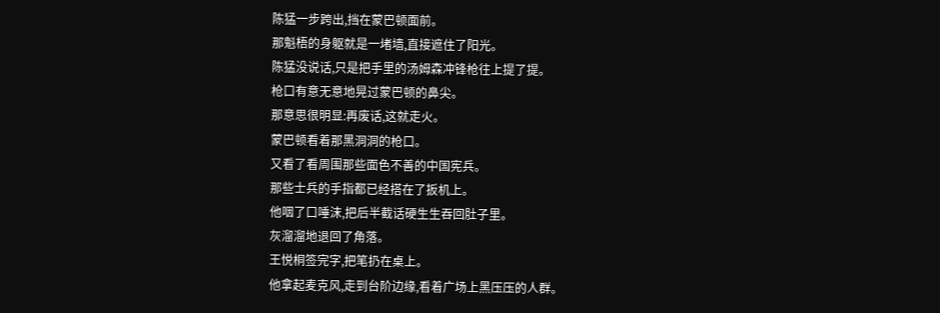陈猛一步跨出,挡在蒙巴顿面前。
那魁梧的身躯就是一堵墙,直接遮住了阳光。
陈猛没说话,只是把手里的汤姆森冲锋枪往上提了提。
枪口有意无意地晃过蒙巴顿的鼻尖。
那意思很明显:再废话,这就走火。
蒙巴顿看着那黑洞洞的枪口。
又看了看周围那些面色不善的中国宪兵。
那些士兵的手指都已经搭在了扳机上。
他咽了口唾沫,把后半截话硬生生吞回肚子里。
灰溜溜地退回了角落。
王悦桐签完字,把笔扔在桌上。
他拿起麦克风,走到台阶边缘,看着广场上黑压压的人群。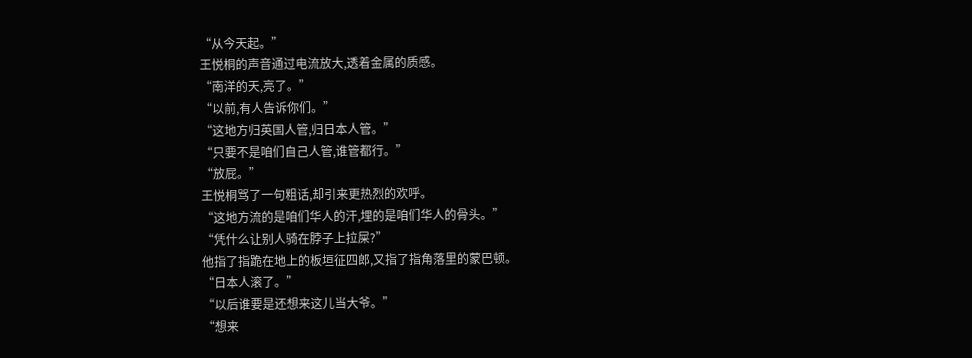“从今天起。”
王悦桐的声音通过电流放大,透着金属的质感。
“南洋的天,亮了。”
“以前,有人告诉你们。”
“这地方归英国人管,归日本人管。”
“只要不是咱们自己人管,谁管都行。”
“放屁。”
王悦桐骂了一句粗话,却引来更热烈的欢呼。
“这地方流的是咱们华人的汗,埋的是咱们华人的骨头。”
“凭什么让别人骑在脖子上拉屎?”
他指了指跪在地上的板垣征四郎,又指了指角落里的蒙巴顿。
“日本人滚了。”
“以后谁要是还想来这儿当大爷。”
“想来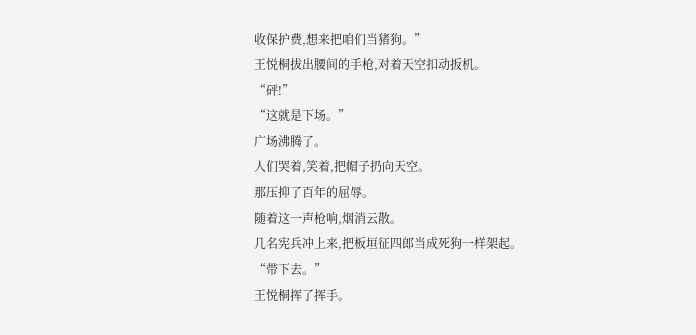收保护费,想来把咱们当猪狗。”
王悦桐拔出腰间的手枪,对着天空扣动扳机。
“砰!”
“这就是下场。”
广场沸腾了。
人们哭着,笑着,把帽子扔向天空。
那压抑了百年的屈辱。
随着这一声枪响,烟消云散。
几名宪兵冲上来,把板垣征四郎当成死狗一样架起。
“带下去。”
王悦桐挥了挥手。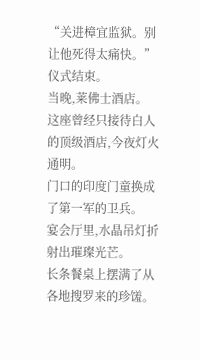“关进樟宜监狱。别让他死得太痛快。”
仪式结束。
当晚,莱佛士酒店。
这座曾经只接待白人的顶级酒店,今夜灯火通明。
门口的印度门童换成了第一军的卫兵。
宴会厅里,水晶吊灯折射出璀璨光芒。
长条餐桌上摆满了从各地搜罗来的珍馐。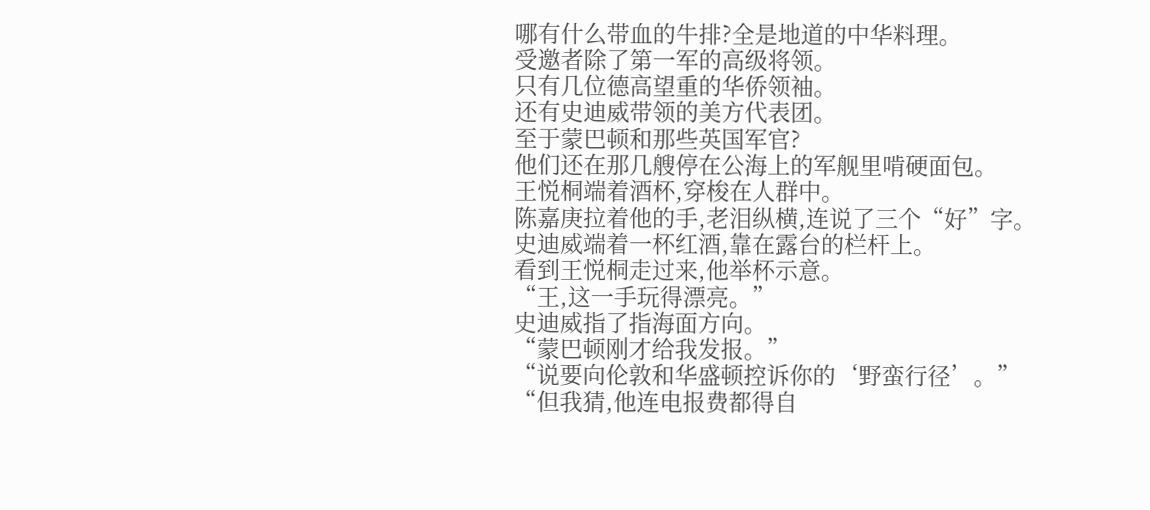哪有什么带血的牛排?全是地道的中华料理。
受邀者除了第一军的高级将领。
只有几位德高望重的华侨领袖。
还有史迪威带领的美方代表团。
至于蒙巴顿和那些英国军官?
他们还在那几艘停在公海上的军舰里啃硬面包。
王悦桐端着酒杯,穿梭在人群中。
陈嘉庚拉着他的手,老泪纵横,连说了三个“好”字。
史迪威端着一杯红酒,靠在露台的栏杆上。
看到王悦桐走过来,他举杯示意。
“王,这一手玩得漂亮。”
史迪威指了指海面方向。
“蒙巴顿刚才给我发报。”
“说要向伦敦和华盛顿控诉你的‘野蛮行径’。”
“但我猜,他连电报费都得自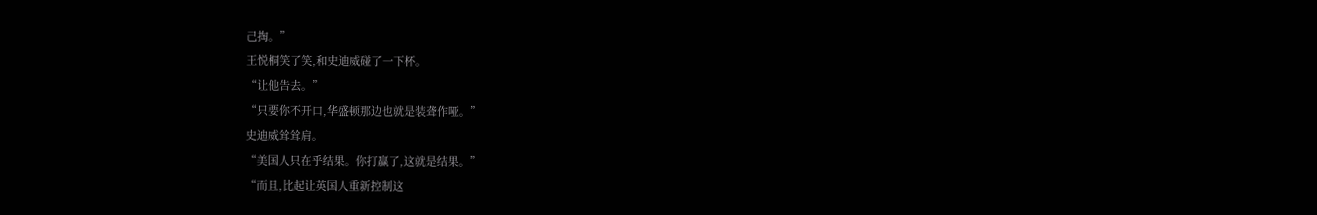己掏。”
王悦桐笑了笑,和史迪威碰了一下杯。
“让他告去。”
“只要你不开口,华盛顿那边也就是装聋作哑。”
史迪威耸耸肩。
“美国人只在乎结果。你打赢了,这就是结果。”
“而且,比起让英国人重新控制这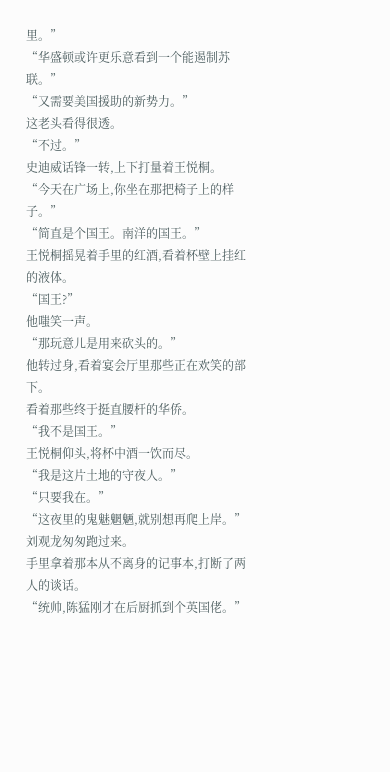里。”
“华盛顿或许更乐意看到一个能遏制苏联。”
“又需要美国援助的新势力。”
这老头看得很透。
“不过。”
史迪威话锋一转,上下打量着王悦桐。
“今天在广场上,你坐在那把椅子上的样子。”
“简直是个国王。南洋的国王。”
王悦桐摇晃着手里的红酒,看着杯壁上挂红的液体。
“国王?”
他嗤笑一声。
“那玩意儿是用来砍头的。”
他转过身,看着宴会厅里那些正在欢笑的部下。
看着那些终于挺直腰杆的华侨。
“我不是国王。”
王悦桐仰头,将杯中酒一饮而尽。
“我是这片土地的守夜人。”
“只要我在。”
“这夜里的鬼魅魍魉,就别想再爬上岸。”
刘观龙匆匆跑过来。
手里拿着那本从不离身的记事本,打断了两人的谈话。
“统帅,陈猛刚才在后厨抓到个英国佬。”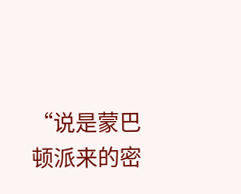“说是蒙巴顿派来的密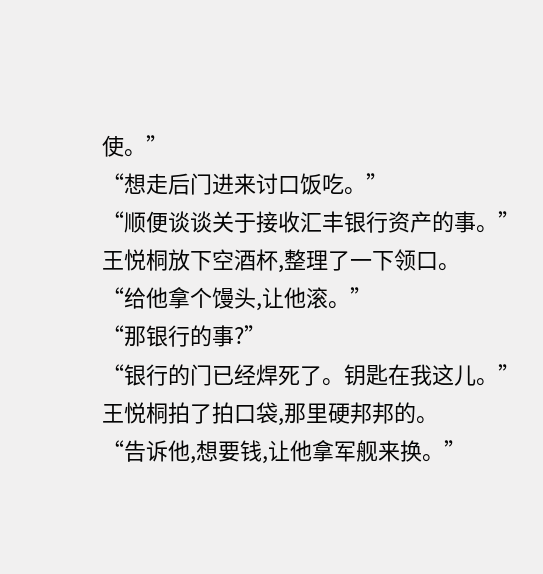使。”
“想走后门进来讨口饭吃。”
“顺便谈谈关于接收汇丰银行资产的事。”
王悦桐放下空酒杯,整理了一下领口。
“给他拿个馒头,让他滚。”
“那银行的事?”
“银行的门已经焊死了。钥匙在我这儿。”
王悦桐拍了拍口袋,那里硬邦邦的。
“告诉他,想要钱,让他拿军舰来换。”